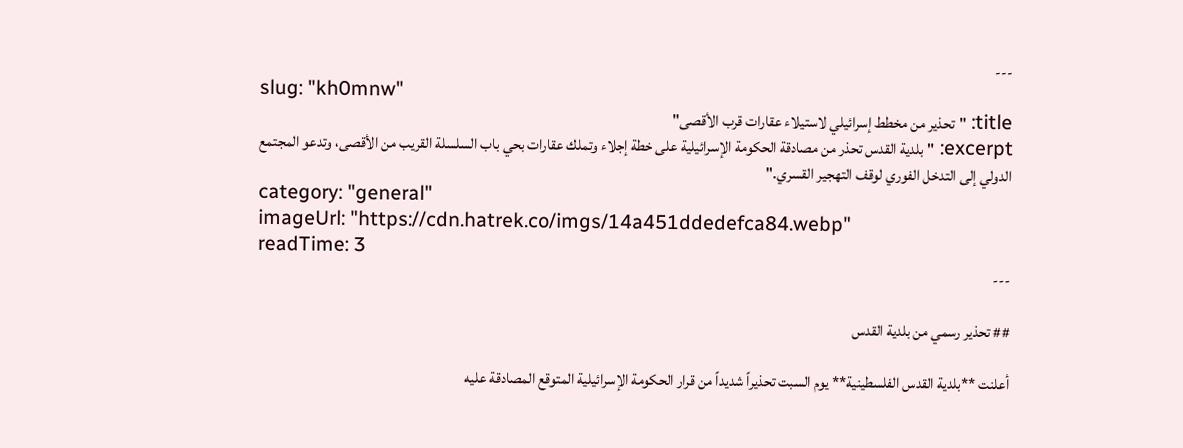---
slug: "kh0mnw"
title: "تحذير من مخطط إسرائيلي لاستيلاء عقارات قرب الأقصى"
excerpt: "بلدية القدس تحذر من مصادقة الحكومة الإسرائيلية على خطة إجلاء وتملك عقارات بحي باب السلسلة القريب من الأقصى، وتدعو المجتمع الدولي إلى التدخل الفوري لوقف التهجير القسري."
category: "general"
imageUrl: "https://cdn.hatrek.co/imgs/14a451ddedefca84.webp"
readTime: 3
---

## تحذير رسمي من بلدية القدس

أعلنت **بلدية القدس الفلسطينية** يوم السبت تحذيراً شديداً من قرار الحكومة الإسرائيلية المتوقع المصادقة عليه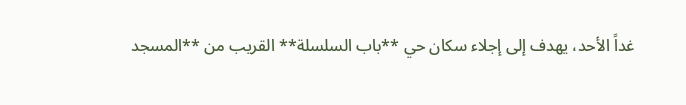غداً الأحد، يهدف إلى إجلاء سكان حي **باب السلسلة** القريب من **المسجد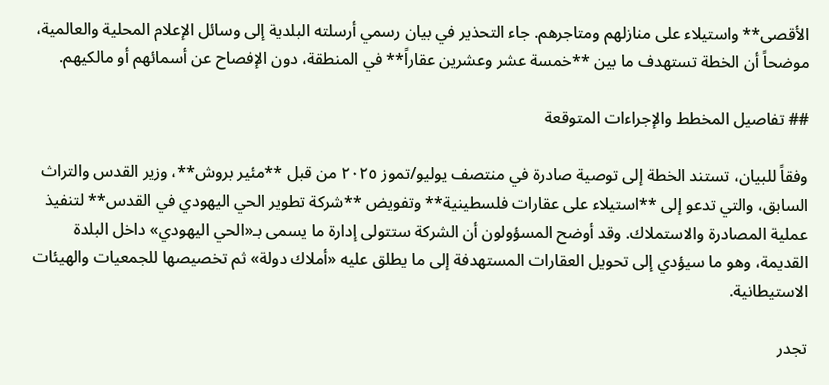الأقصى** واستيلاء على منازلهم ومتاجرهم. جاء التحذير في بيان رسمي أرسلته البلدية إلى وسائل الإعلام المحلية والعالمية، موضحاً أن الخطة تستهدف ما بين **خمسة عشر وعشرين عقاراً** في المنطقة، دون الإفصاح عن أسمائهم أو مالكيهم.

## تفاصيل المخطط والإجراءات المتوقعة

وفقاً للبيان، تستند الخطة إلى توصية صادرة في منتصف يوليو/تموز ٢٠٢٥ من قبل **مئير بروش**، وزير القدس والتراث السابق، والتي تدعو إلى **استيلاء على عقارات فلسطينية** وتفويض **شركة تطوير الحي اليهودي في القدس** لتنفيذ عملية المصادرة والاستملاك. وقد أوضح المسؤولون أن الشركة ستتولى إدارة ما يسمى بـ«الحي اليهودي» داخل البلدة القديمة، وهو ما سيؤدي إلى تحويل العقارات المستهدفة إلى ما يطلق عليه «أملاك دولة» ثم تخصيصها للجمعيات والهيئات الاستيطانية.

تجدر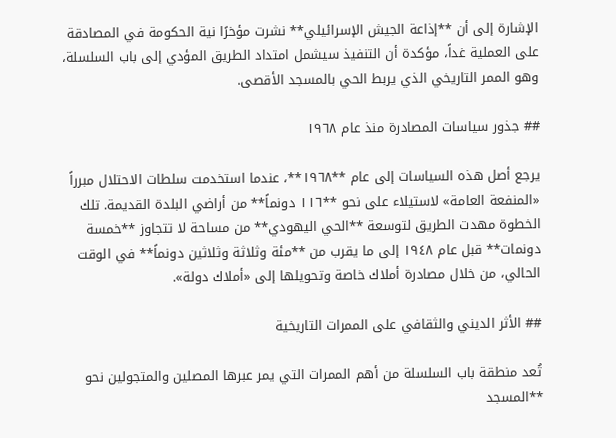الإشارة إلى أن **إذاعة الجيش الإسرائيلي** نشرت مؤخرًا نية الحكومة في المصادقة على العملية غداً، مؤكدة أن التنفيذ سيشمل امتداد الطريق المؤدي إلى باب السلسلة، وهو الممر التاريخي الذي يربط الحي بالمسجد الأقصى.

## جذور سياسات المصادرة منذ عام ١٩٦٨

يرجع أصل هذه السياسات إلى عام **١٩٦٨**، عندما استخدمت سلطات الاحتلال مبرراً «المنفعة العامة» لاستيلاء على نحو **١١٦ دونماً** من أراضي البلدة القديمة. تلك الخطوة مهدت الطريق لتوسعة **الحي اليهودي** من مساحة لا تتجاوز **خمسة دونمات** قبل عام ١٩٤٨ إلى ما يقرب من **مئة وثلاثة وثلاثين دونماً** في الوقت الحالي، من خلال مصادرة أملاك خاصة وتحويلها إلى «أملاك دولة».

## الأثر الديني والثقافي على الممرات التاريخية

تُعد منطقة باب السلسلة من أهم الممرات التي يمر عبرها المصلين والمتجولين نحو **المسجد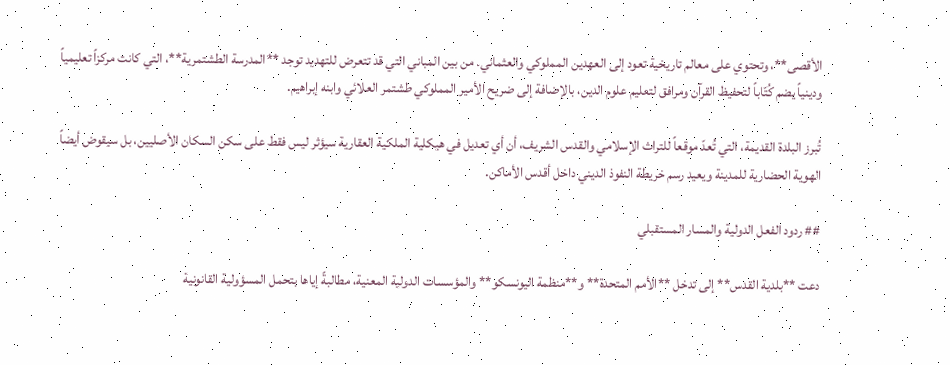الأقصى**، وتحتوي على معالم تاريخية تعود إلى العهدين المملوكي والعثماني. من بين المباني التي قد تتعرض للتهديد توجد **المدرسة الطشتمرية**، التي كانت مركزاً تعليمياً ودينياً يضم كُتّاباً لتحفيظ القرآن ومرافق لتعليم علوم الدين، بالإضافة إلى ضريح الأمير المملوكي طشتمر العلائي وابنه إبراهيم.

تُبرز البلدة القديمة، التي تُعدّ موقعاً للتراث الإسلامي والقدس الشريف، أن أي تعديل في هيكلية الملكية العقارية سيؤثر ليس فقط على سكن السكان الأصليين، بل سيقوض أيضاً الهوية الحضارية للمدينة ويعيد رسم خريطة النفوذ الديني داخل أقدس الأماكن.

## ردود الفعل الدولية والمسار المستقبلي

دعت **بلدية القدس** إلى تدخل **الأمم المتحدة** و**منظمة اليونسكو** والمؤسسات الدولية المعنية، مطالبةً إياها بتحمل المسؤولية القانونية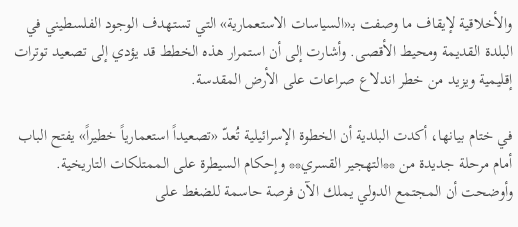والأخلاقية لإيقاف ما وصفت بـ«السياسات الاستعمارية» التي تستهدف الوجود الفلسطيني في البلدة القديمة ومحيط الأقصى. وأشارت إلى أن استمرار هذه الخطط قد يؤدي إلى تصعيد توترات إقليمية ويزيد من خطر اندلاع صراعات على الأرض المقدسة.

في ختام بيانها، أكدت البلدية أن الخطوة الإسرائيلية تُعدّ «تصعيداً استعمارياً خطيراً» يفتح الباب أمام مرحلة جديدة من **التهجير القسري** وإحكام السيطرة على الممتلكات التاريخية. وأوضحت أن المجتمع الدولي يملك الآن فرصة حاسمة للضغط على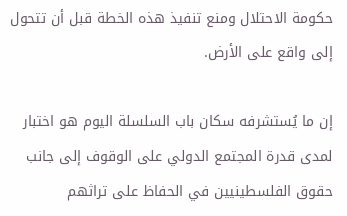حكومة الاحتلال ومنع تنفيذ هذه الخطة قبل أن تتحول إلى واقع على الأرض.

إن ما يُستشرفه سكان باب السلسلة اليوم هو اختبار لمدى قدرة المجتمع الدولي على الوقوف إلى جانب حقوق الفلسطينيين في الحفاظ على تراثهم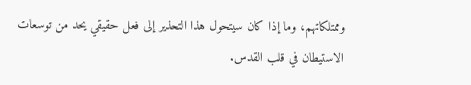وممتلكاتهم، وما إذا كان سيتحول هذا التحذير إلى فعل حقيقي يحد من توسعات الاستيطان في قلب القدس.